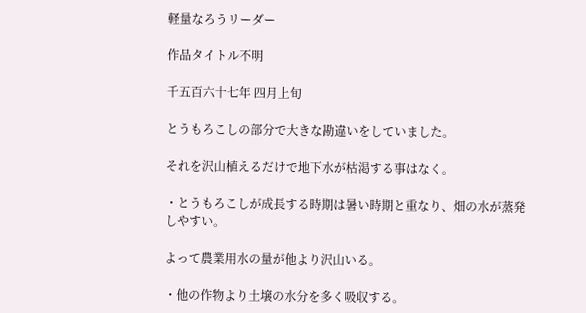軽量なろうリーダー

作品タイトル不明

千五百六十七年 四月上旬

とうもろこしの部分で大きな勘違いをしていました。

それを沢山植えるだけで地下水が枯渇する事はなく。

・とうもろこしが成長する時期は暑い時期と重なり、畑の水が蒸発しやすい。

よって農業用水の量が他より沢山いる。

・他の作物より土壌の水分を多く吸収する。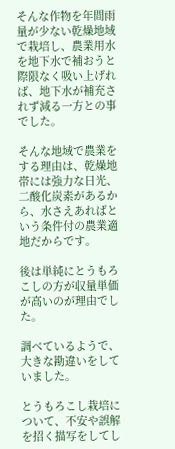そんな作物を年間雨量が少ない乾燥地域で栽培し、農業用水を地下水で補おうと際限なく吸い上げれば、地下水が補充されず減る一方との事でした。

そんな地域で農業をする理由は、乾燥地帯には強力な日光、二酸化炭素があるから、水さえあればという条件付の農業適地だからです。

後は単純にとうもろこしの方が収量単価が高いのが理由でした。

調べているようで、大きな勘違いをしていました。

とうもろこし栽培について、不安や誤解を招く描写をしてし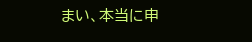まい、本当に申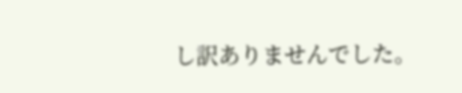し訳ありませんでした。